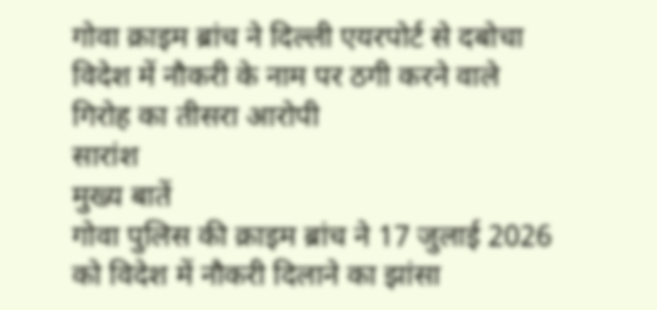गोवा क्राइम ब्रांच ने दिल्ली एयरपोर्ट से दबोचा विदेश में नौकरी के नाम पर ठगी करने वाले गिरोह का तीसरा आरोपी
सारांश
मुख्य बातें
गोवा पुलिस की क्राइम ब्रांच ने 17 जुलाई 2026 को विदेश में नौकरी दिलाने का झांसा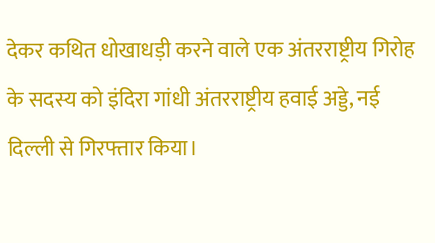देकर कथित धोखाधड़ी करने वाले एक अंतरराष्ट्रीय गिरोह के सदस्य को इंदिरा गांधी अंतरराष्ट्रीय हवाई अड्डे, नई दिल्ली से गिरफ्तार किया।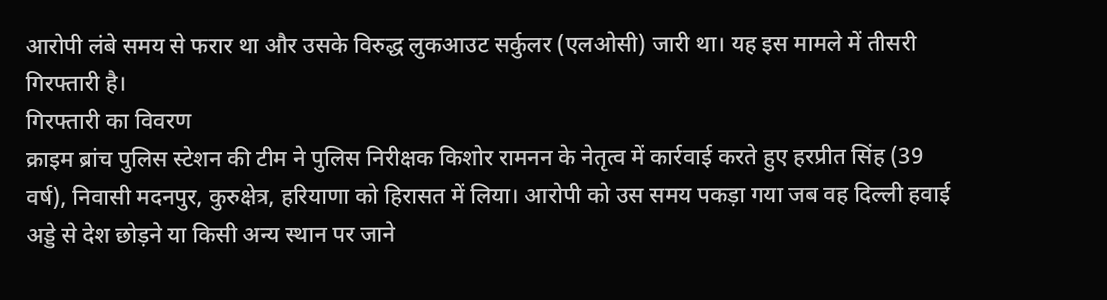आरोपी लंबे समय से फरार था और उसके विरुद्ध लुकआउट सर्कुलर (एलओसी) जारी था। यह इस मामले में तीसरी गिरफ्तारी है।
गिरफ्तारी का विवरण
क्राइम ब्रांच पुलिस स्टेशन की टीम ने पुलिस निरीक्षक किशोर रामनन के नेतृत्व में कार्रवाई करते हुए हरप्रीत सिंह (39 वर्ष), निवासी मदनपुर, कुरुक्षेत्र, हरियाणा को हिरासत में लिया। आरोपी को उस समय पकड़ा गया जब वह दिल्ली हवाई अड्डे से देश छोड़ने या किसी अन्य स्थान पर जाने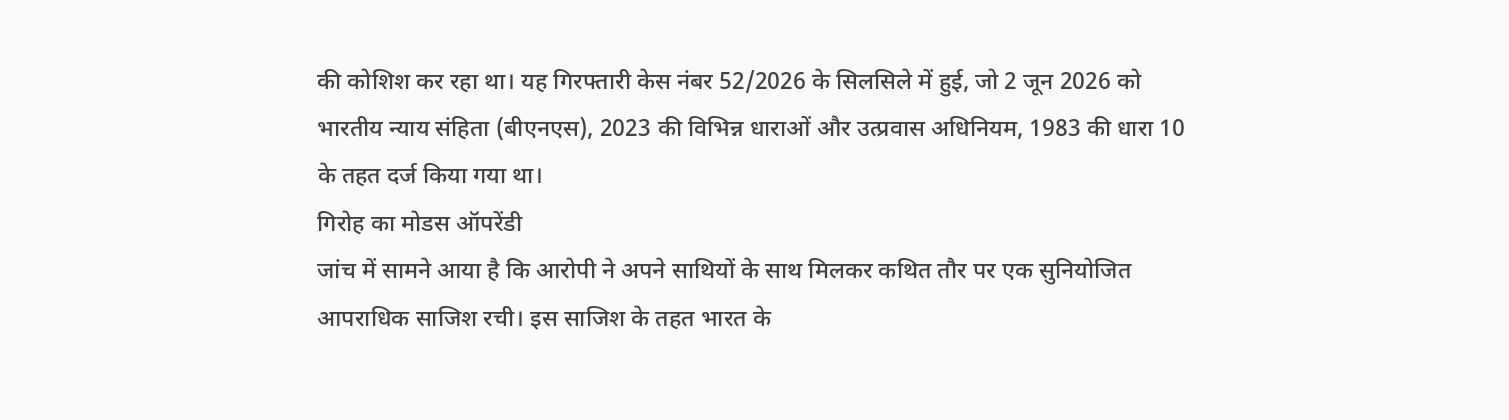की कोशिश कर रहा था। यह गिरफ्तारी केस नंबर 52/2026 के सिलसिले में हुई, जो 2 जून 2026 को भारतीय न्याय संहिता (बीएनएस), 2023 की विभिन्न धाराओं और उत्प्रवास अधिनियम, 1983 की धारा 10 के तहत दर्ज किया गया था।
गिरोह का मोडस ऑपरेंडी
जांच में सामने आया है कि आरोपी ने अपने साथियों के साथ मिलकर कथित तौर पर एक सुनियोजित आपराधिक साजिश रची। इस साजिश के तहत भारत के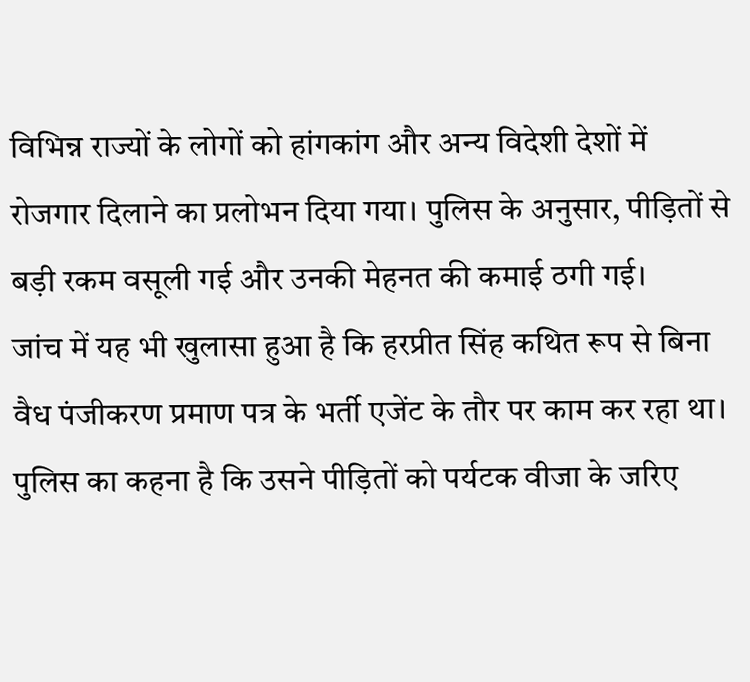विभिन्न राज्यों के लोगों को हांगकांग और अन्य विदेशी देशों में रोजगार दिलाने का प्रलोभन दिया गया। पुलिस के अनुसार, पीड़ितों से बड़ी रकम वसूली गई और उनकी मेहनत की कमाई ठगी गई।
जांच में यह भी खुलासा हुआ है कि हरप्रीत सिंह कथित रूप से बिना वैध पंजीकरण प्रमाण पत्र के भर्ती एजेंट के तौर पर काम कर रहा था। पुलिस का कहना है कि उसने पीड़ितों को पर्यटक वीजा के जरिए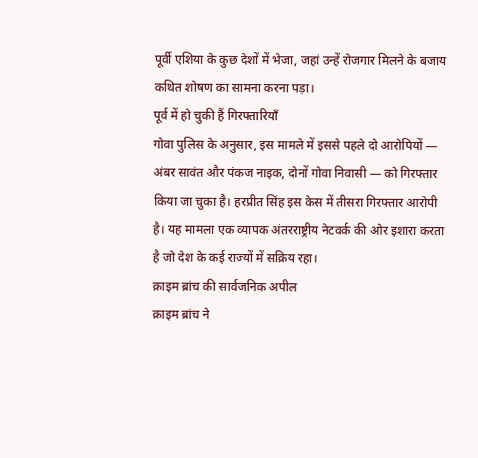पूर्वी एशिया के कुछ देशों में भेजा, जहां उन्हें रोजगार मिलने के बजाय कथित शोषण का सामना करना पड़ा।
पूर्व में हो चुकी हैं गिरफ्तारियाँ
गोवा पुलिस के अनुसार, इस मामले में इससे पहले दो आरोपियों — अंबर सावंत और पंकज नाइक, दोनों गोवा निवासी — को गिरफ्तार किया जा चुका है। हरप्रीत सिंह इस केस में तीसरा गिरफ्तार आरोपी है। यह मामला एक व्यापक अंतरराष्ट्रीय नेटवर्क की ओर इशारा करता है जो देश के कई राज्यों में सक्रिय रहा।
क्राइम ब्रांच की सार्वजनिक अपील
क्राइम ब्रांच ने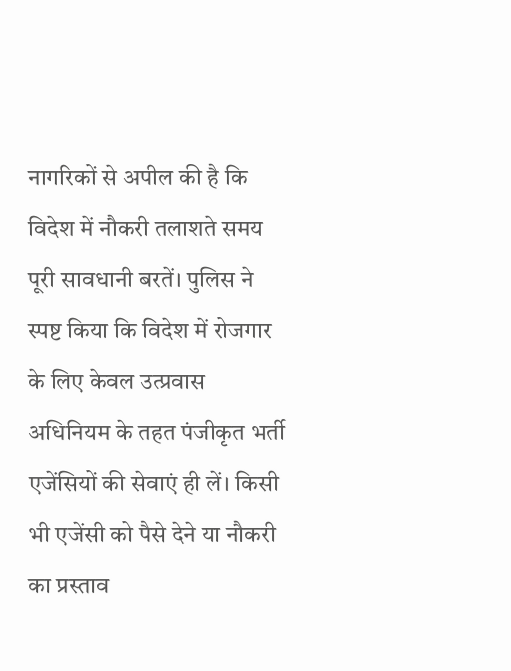नागरिकों से अपील की है कि विदेश में नौकरी तलाशते समय पूरी सावधानी बरतें। पुलिस ने स्पष्ट किया कि विदेश में रोजगार के लिए केवल उत्प्रवास अधिनियम के तहत पंजीकृत भर्ती एजेंसियों की सेवाएं ही लें। किसी भी एजेंसी को पैसे देने या नौकरी का प्रस्ताव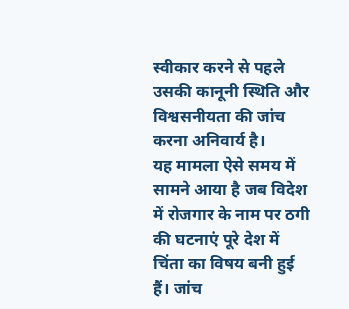स्वीकार करने से पहले उसकी कानूनी स्थिति और विश्वसनीयता की जांच करना अनिवार्य है।
यह मामला ऐसे समय में सामने आया है जब विदेश में रोजगार के नाम पर ठगी की घटनाएं पूरे देश में चिंता का विषय बनी हुई हैं। जांच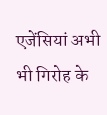एजेंसियां अभी भी गिरोह के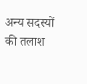अन्य सदस्यों की तलाश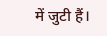में जुटी हैं।